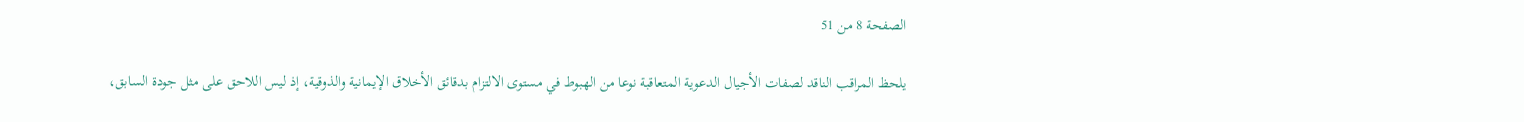الصفحة 8 من 51

يلحظ المراقب الناقد لصفات الأجيال الدعوية المتعاقبة نوعا من الهبوط في مستوى الالتزام بدقائق الأخلاق الإيمانية والذوقية، إذ ليس اللاحق على مثل جودة السابق،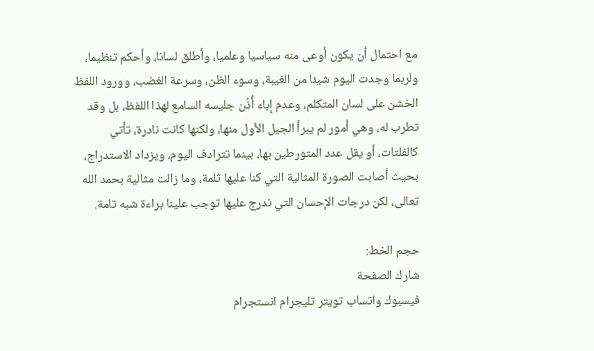مع احتمال أن يكون أوعى منه سياسيا وعلميا، وأطلق لسانا، وأحكم تنظيما، ولربما وجدت اليوم شيئا من الغيبة، وسوء الظن، وسرعة الغضب، وورود اللفظ الخشن على لسان المتكلم، وعدم إباء أُذُن جليسه السامع لهذا اللفظ، بل وقد تطرب له، وهي أمور لم يبرأ الجيل الأول منها، ولكنها كانت نادرة، تأتي كالفلتات، أو يقل عدد المتورطين بها، بينما تترادف اليوم، ويزداد الاستدراج، بحيث أصابت الصورة المثالية التي كنا عليها ثلمة، وما زالت مثالية بحمد الله تعالى، لكن درجات الإحسان التي ندرج عليها توجب علينا براءة شبه تامة.

حجم الخط:
شارك الصفحة
فيسبوك واتساب تويتر تليجرام انستجرام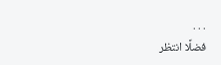. . .
فضلًا انتظر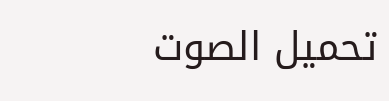تحميل الصوت